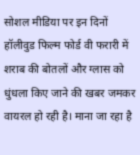सोशल मीडिया पर इन दिनों हॉलीवुड फिल्म फोर्ड वी फरारी में शराब की बोतलों और ग्लास को धुंधला किए जाने की खबर जमकर वायरल हो रही है। माना जा रहा है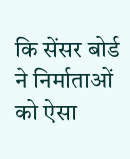कि सेंसर बोर्ड ने निर्माताओं को ऐसा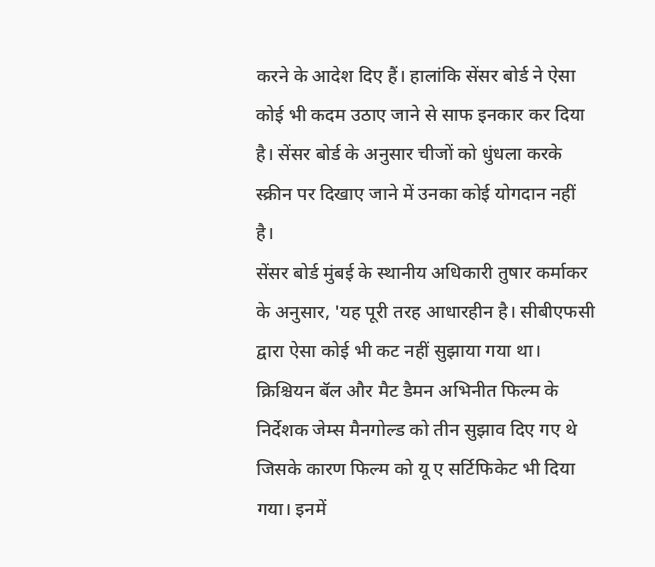करने के आदेश दिए हैं। हालांकि सेंसर बोर्ड ने ऐसा कोई भी कदम उठाए जाने से साफ इनकार कर दिया है। सेंसर बोर्ड के अनुसार चीजों को धुंधला करके स्क्रीन पर दिखाए जाने में उनका कोई योगदान नहीं है।
सेंसर बोर्ड मुंबई के स्थानीय अधिकारी तुषार कर्माकर के अनुसार, 'यह पूरी तरह आधारहीन है। सीबीएफसी द्वारा ऐसा कोई भी कट नहीं सुझाया गया था। क्रिश्चियन बॅल और मैट डैमन अभिनीत फिल्म के निर्देशक जेम्स मैनगोल्ड को तीन सुझाव दिए गए थे जिसके कारण फिल्म को यू ए सर्टिफिकेट भी दिया गया। इनमें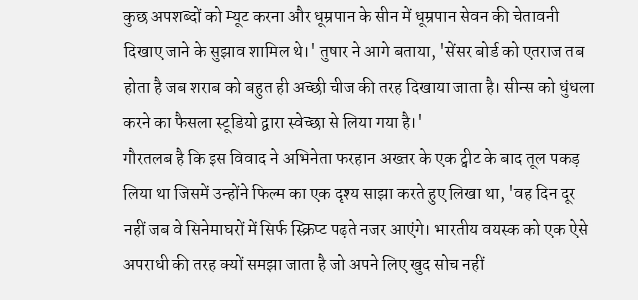कुछ अपशब्दों को म्यूट करना और धूम्रपान के सीन में धूम्रपान सेवन की चेतावनी दिखाए जाने के सुझाव शामिल थे।' तुषार ने आगे बताया, 'सेंसर बोर्ड को एतराज तब होता है जब शराब को बहुत ही अच्छी चीज की तरह दिखाया जाता है। सीन्स को धुंधला करने का फैसला स्टूडियो द्वारा स्वेच्छा से लिया गया है।'
गौरतलब है कि इस विवाद ने अभिनेता फरहान अख्तर के एक ट्वीट के बाद तूल पकड़ लिया था जिसमें उन्होंने फिल्म का एक दृश्य साझा करते हुए लिखा था, 'वह दिन दूर नहीं जब वे सिनेमाघरों में सिर्फ स्क्रिप्ट पढ़ते नजर आएंगे। भारतीय वयस्क को एक ऐसे अपराधी की तरह क्यों समझा जाता है जो अपने लिए खुद सोच नहीं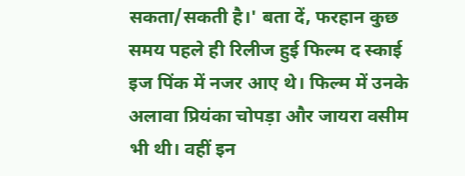सकता/सकती है।' बता दें, फरहान कुछ समय पहले ही रिलीज हुई फिल्म द स्काई इज पिंक में नजर आए थे। फिल्म में उनके अलावा प्रियंका चोपड़ा और जायरा वसीम भी थी। वहीं इन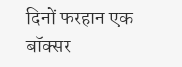दिनों फरहान एक बॉक्सर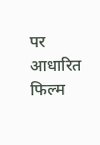पर आधारित फिल्म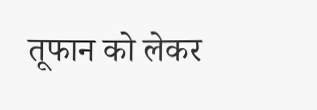तूफान को लेकर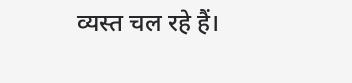व्यस्त चल रहे हैं।